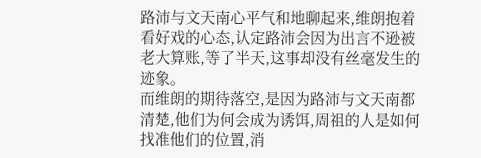路沛与文天南心平气和地聊起来,维朗抱着看好戏的心态,认定路沛会因为出言不逊被老大算账,等了半天,这事却没有丝毫发生的迹象。
而维朗的期待落空,是因为路沛与文天南都清楚,他们为何会成为诱饵,周祖的人是如何找准他们的位置,消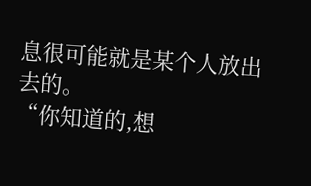息很可能就是某个人放出去的。
“你知道的,想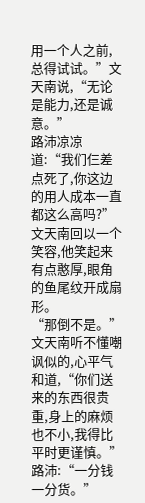用一个人之前,总得试试。”文天南说,“无论是能力,还是诚意。”
路沛凉凉道:“我们仨差点死了,你这边的用人成本一直都这么高吗?”
文天南回以一个笑容,他笑起来有点憨厚,眼角的鱼尾纹开成扇形。
“那倒不是。”文天南听不懂嘲讽似的,心平气和道,“你们送来的东西很贵重,身上的麻烦也不小,我得比平时更谨慎。”
路沛:“一分钱一分货。”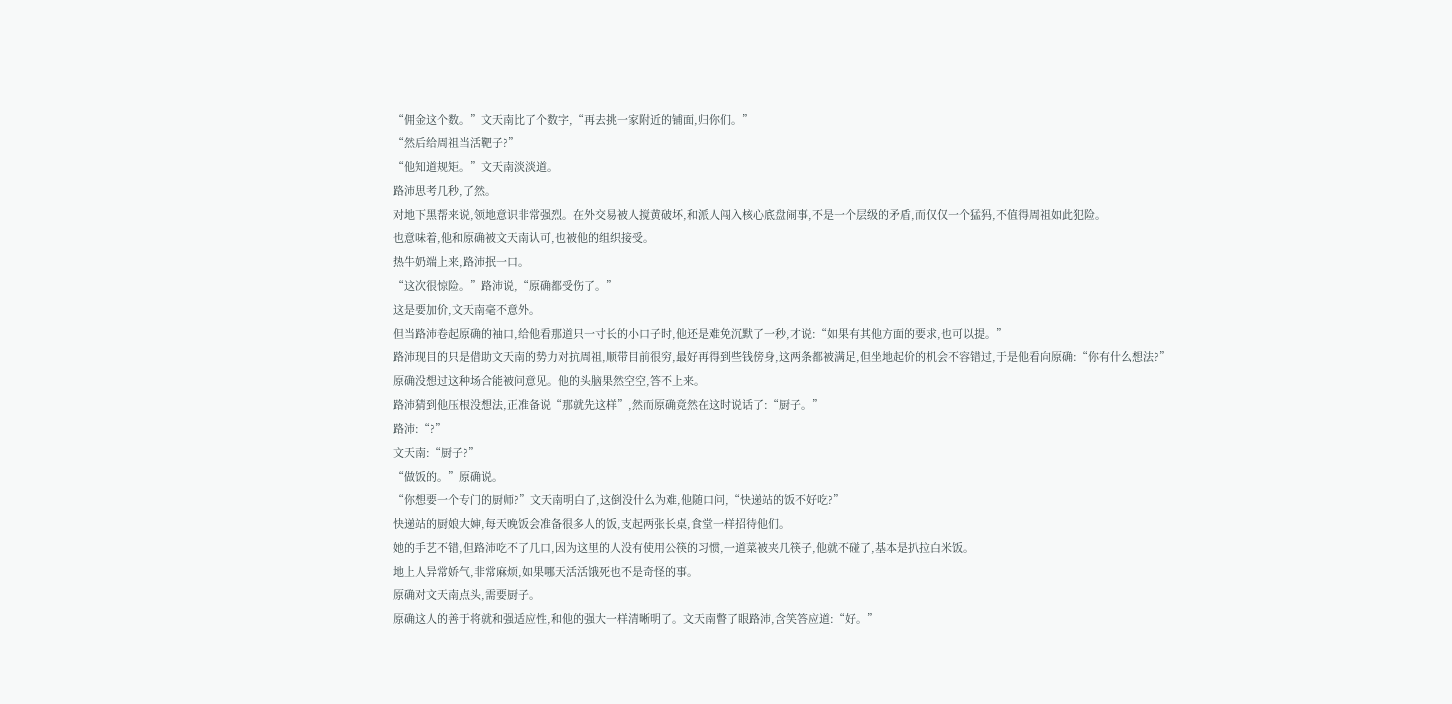“佣金这个数。”文天南比了个数字,“再去挑一家附近的铺面,归你们。”
“然后给周祖当活靶子?”
“他知道规矩。”文天南淡淡道。
路沛思考几秒,了然。
对地下黑帮来说,领地意识非常强烈。在外交易被人搅黄破坏,和派人闯入核心底盘闹事,不是一个层级的矛盾,而仅仅一个猛犸,不值得周祖如此犯险。
也意味着,他和原确被文天南认可,也被他的组织接受。
热牛奶端上来,路沛抿一口。
“这次很惊险。”路沛说,“原确都受伤了。”
这是要加价,文天南毫不意外。
但当路沛卷起原确的袖口,给他看那道只一寸长的小口子时,他还是难免沉默了一秒,才说:“如果有其他方面的要求,也可以提。”
路沛现目的只是借助文天南的势力对抗周祖,顺带目前很穷,最好再得到些钱傍身,这两条都被满足,但坐地起价的机会不容错过,于是他看向原确:“你有什么想法?”
原确没想过这种场合能被问意见。他的头脑果然空空,答不上来。
路沛猜到他压根没想法,正准备说“那就先这样”,然而原确竟然在这时说话了:“厨子。”
路沛:“?”
文天南:“厨子?”
“做饭的。”原确说。
“你想要一个专门的厨师?”文天南明白了,这倒没什么为难,他随口问,“快递站的饭不好吃?”
快递站的厨娘大婶,每天晚饭会准备很多人的饭,支起两张长桌,食堂一样招待他们。
她的手艺不错,但路沛吃不了几口,因为这里的人没有使用公筷的习惯,一道菜被夹几筷子,他就不碰了,基本是扒拉白米饭。
地上人异常娇气,非常麻烦,如果哪天活活饿死也不是奇怪的事。
原确对文天南点头,需要厨子。
原确这人的善于将就和强适应性,和他的强大一样清晰明了。文天南瞥了眼路沛,含笑答应道:“好。”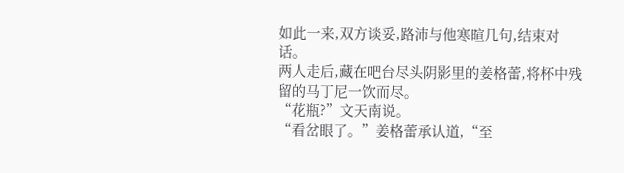如此一来,双方谈妥,路沛与他寒暄几句,结束对话。
两人走后,藏在吧台尽头阴影里的姜格蕾,将杯中残留的马丁尼一饮而尽。
“花瓶?”文天南说。
“看岔眼了。”姜格蕾承认道,“至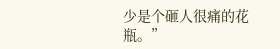少是个砸人很痛的花瓶。”